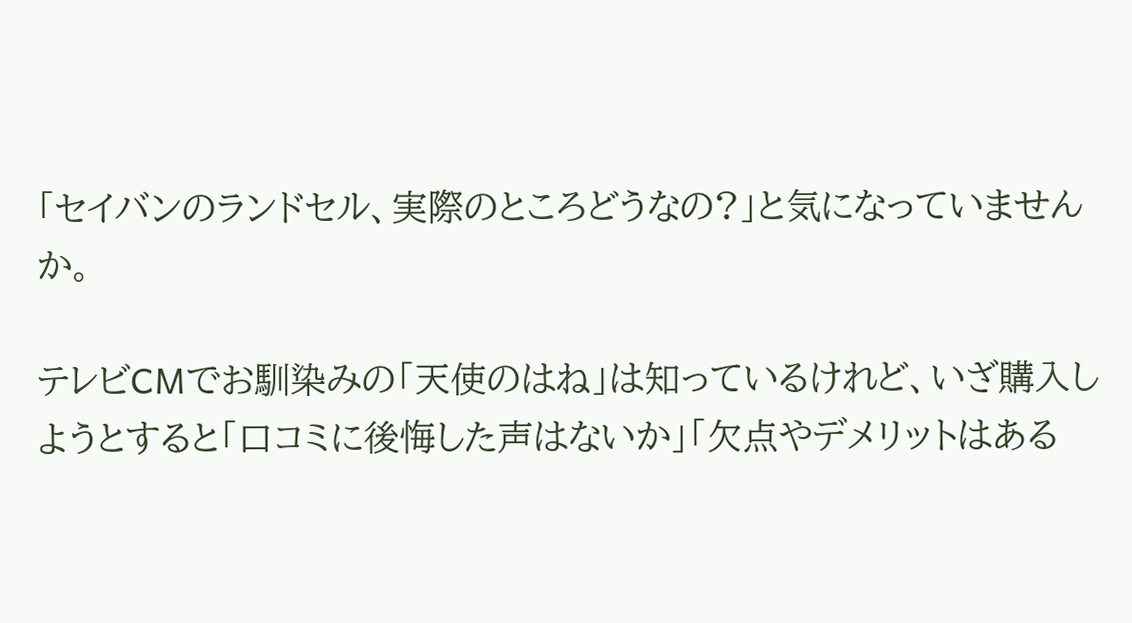「セイバンのランドセル、実際のところどうなの?」と気になっていませんか。

テレビCMでお馴染みの「天使のはね」は知っているけれど、いざ購入しようとすると「口コミに後悔した声はないか」「欠点やデメリットはある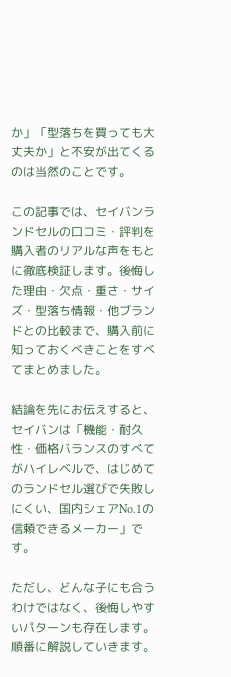か」「型落ちを買っても大丈夫か」と不安が出てくるのは当然のことです。

この記事では、セイバンランドセルの口コミ・評判を購入者のリアルな声をもとに徹底検証します。後悔した理由・欠点・重さ・サイズ・型落ち情報・他ブランドとの比較まで、購入前に知っておくべきことをすべてまとめました。

結論を先にお伝えすると、セイバンは「機能・耐久性・価格バランスのすべてがハイレベルで、はじめてのランドセル選びで失敗しにくい、国内シェアNo.1の信頼できるメーカー」です。

ただし、どんな子にも合うわけではなく、後悔しやすいパターンも存在します。順番に解説していきます。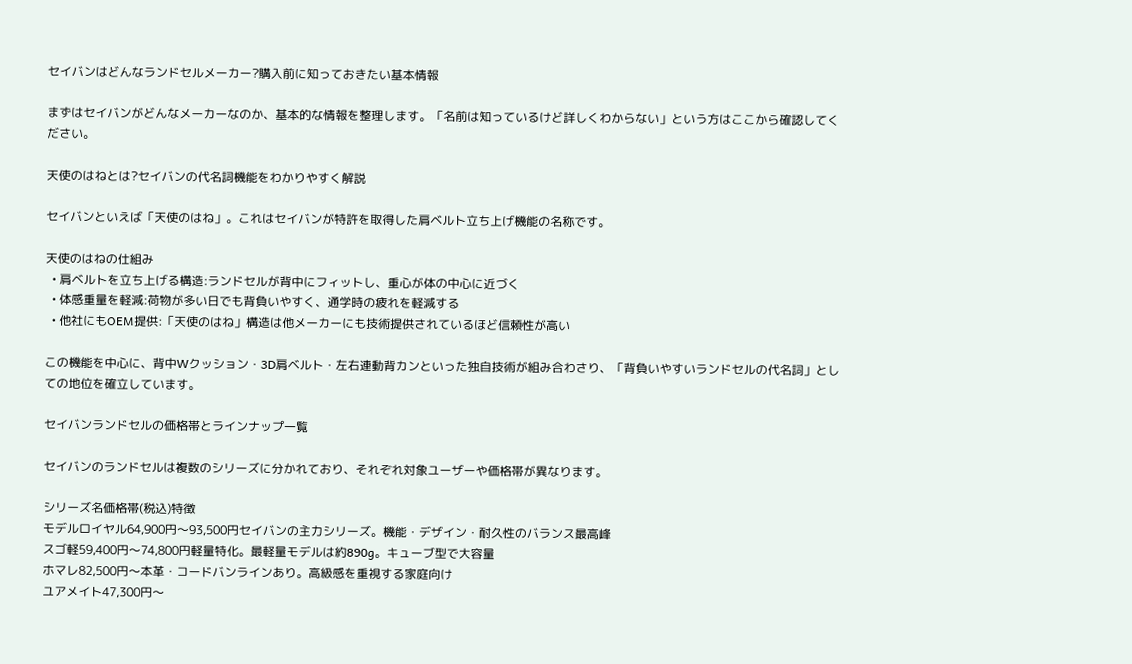セイバンはどんなランドセルメーカー?購入前に知っておきたい基本情報

まずはセイバンがどんなメーカーなのか、基本的な情報を整理します。「名前は知っているけど詳しくわからない」という方はここから確認してください。

天使のはねとは?セイバンの代名詞機能をわかりやすく解説

セイバンといえば「天使のはね」。これはセイバンが特許を取得した肩ベルト立ち上げ機能の名称です。

天使のはねの仕組み
  • 肩ベルトを立ち上げる構造:ランドセルが背中にフィットし、重心が体の中心に近づく
  • 体感重量を軽減:荷物が多い日でも背負いやすく、通学時の疲れを軽減する
  • 他社にもOEM提供:「天使のはね」構造は他メーカーにも技術提供されているほど信頼性が高い

この機能を中心に、背中Wクッション・3D肩ベルト・左右連動背カンといった独自技術が組み合わさり、「背負いやすいランドセルの代名詞」としての地位を確立しています。

セイバンランドセルの価格帯とラインナップ一覧

セイバンのランドセルは複数のシリーズに分かれており、それぞれ対象ユーザーや価格帯が異なります。

シリーズ名価格帯(税込)特徴
モデルロイヤル64,900円〜93,500円セイバンの主力シリーズ。機能・デザイン・耐久性のバランス最高峰
スゴ軽59,400円〜74,800円軽量特化。最軽量モデルは約890g。キューブ型で大容量
ホマレ82,500円〜本革・コードバンラインあり。高級感を重視する家庭向け
ユアメイト47,300円〜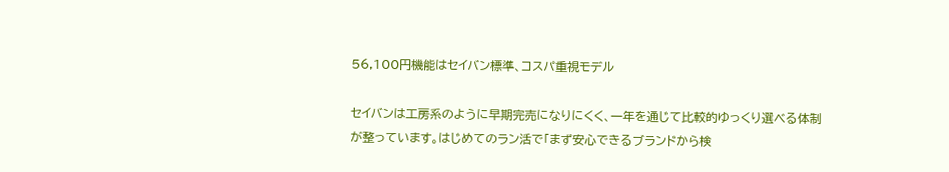56,100円機能はセイバン標準、コスパ重視モデル

セイバンは工房系のように早期完売になりにくく、一年を通じて比較的ゆっくり選べる体制が整っています。はじめてのラン活で「まず安心できるブランドから検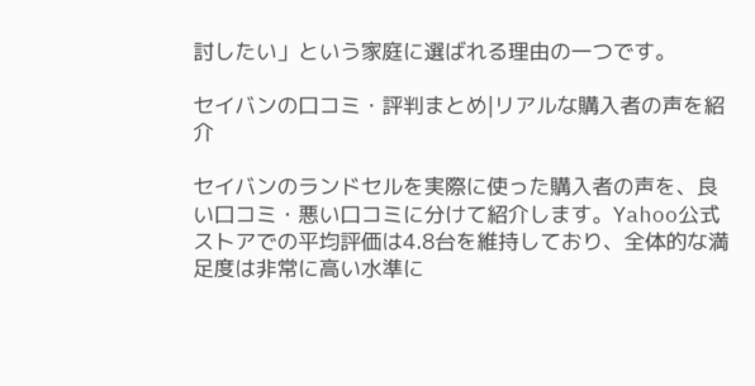討したい」という家庭に選ばれる理由の一つです。

セイバンの口コミ・評判まとめ|リアルな購入者の声を紹介

セイバンのランドセルを実際に使った購入者の声を、良い口コミ・悪い口コミに分けて紹介します。Yahoo公式ストアでの平均評価は4.8台を維持しており、全体的な満足度は非常に高い水準に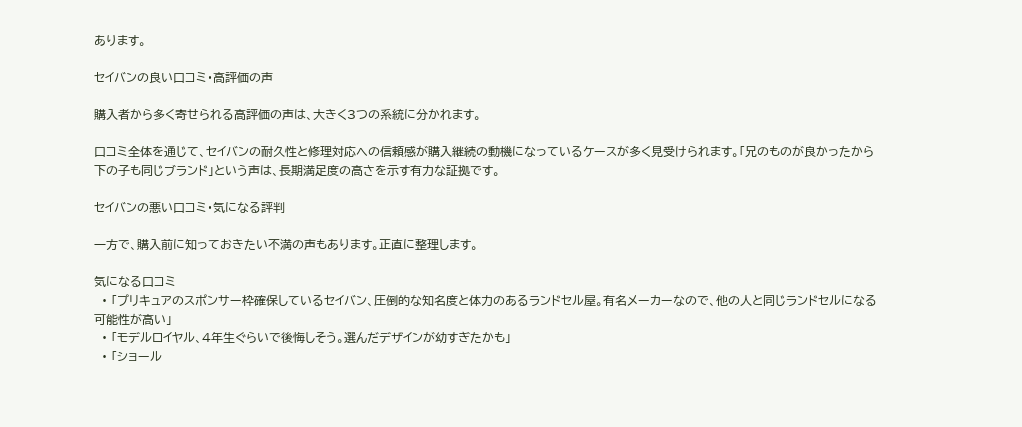あります。

セイバンの良い口コミ・高評価の声

購入者から多く寄せられる高評価の声は、大きく3つの系統に分かれます。

口コミ全体を通じて、セイバンの耐久性と修理対応への信頼感が購入継続の動機になっているケースが多く見受けられます。「兄のものが良かったから下の子も同じブランド」という声は、長期満足度の高さを示す有力な証拠です。

セイバンの悪い口コミ・気になる評判

一方で、購入前に知っておきたい不満の声もあります。正直に整理します。

気になる口コミ
  • 「プリキュアのスポンサー枠確保しているセイバン、圧倒的な知名度と体力のあるランドセル屋。有名メーカーなので、他の人と同じランドセルになる可能性が高い」
  • 「モデルロイヤル、4年生ぐらいで後悔しそう。選んだデザインが幼すぎたかも」
  • 「ショール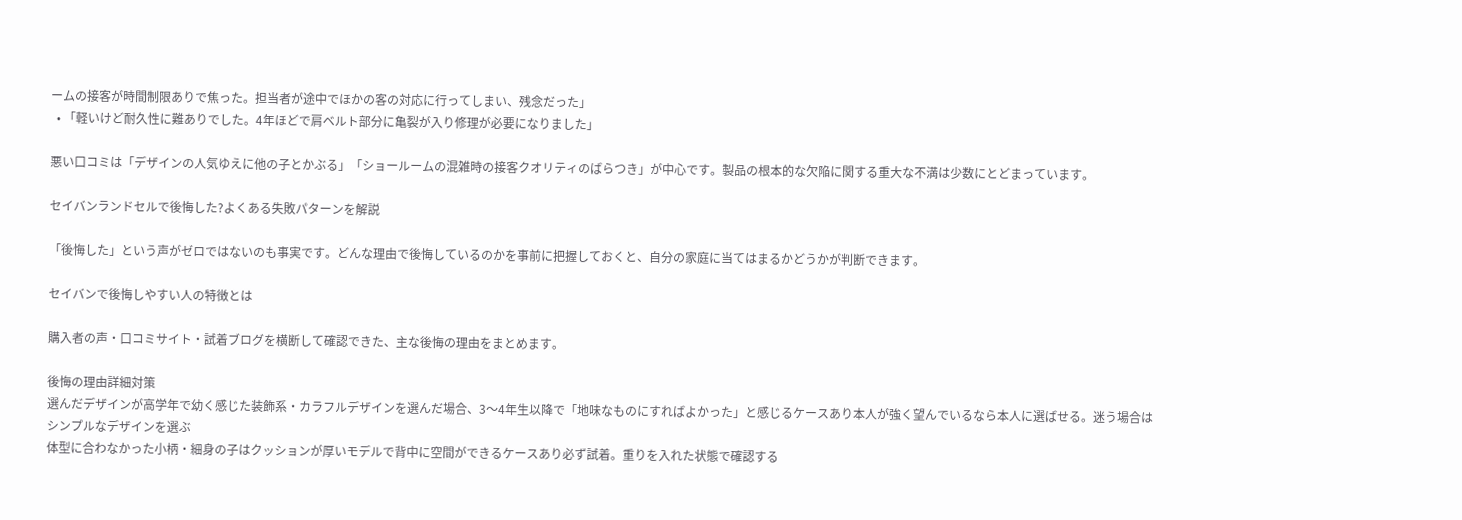ームの接客が時間制限ありで焦った。担当者が途中でほかの客の対応に行ってしまい、残念だった」
  • 「軽いけど耐久性に難ありでした。4年ほどで肩ベルト部分に亀裂が入り修理が必要になりました」

悪い口コミは「デザインの人気ゆえに他の子とかぶる」「ショールームの混雑時の接客クオリティのばらつき」が中心です。製品の根本的な欠陥に関する重大な不満は少数にとどまっています。

セイバンランドセルで後悔した?よくある失敗パターンを解説

「後悔した」という声がゼロではないのも事実です。どんな理由で後悔しているのかを事前に把握しておくと、自分の家庭に当てはまるかどうかが判断できます。

セイバンで後悔しやすい人の特徴とは

購入者の声・口コミサイト・試着ブログを横断して確認できた、主な後悔の理由をまとめます。

後悔の理由詳細対策
選んだデザインが高学年で幼く感じた装飾系・カラフルデザインを選んだ場合、3〜4年生以降で「地味なものにすればよかった」と感じるケースあり本人が強く望んでいるなら本人に選ばせる。迷う場合はシンプルなデザインを選ぶ
体型に合わなかった小柄・細身の子はクッションが厚いモデルで背中に空間ができるケースあり必ず試着。重りを入れた状態で確認する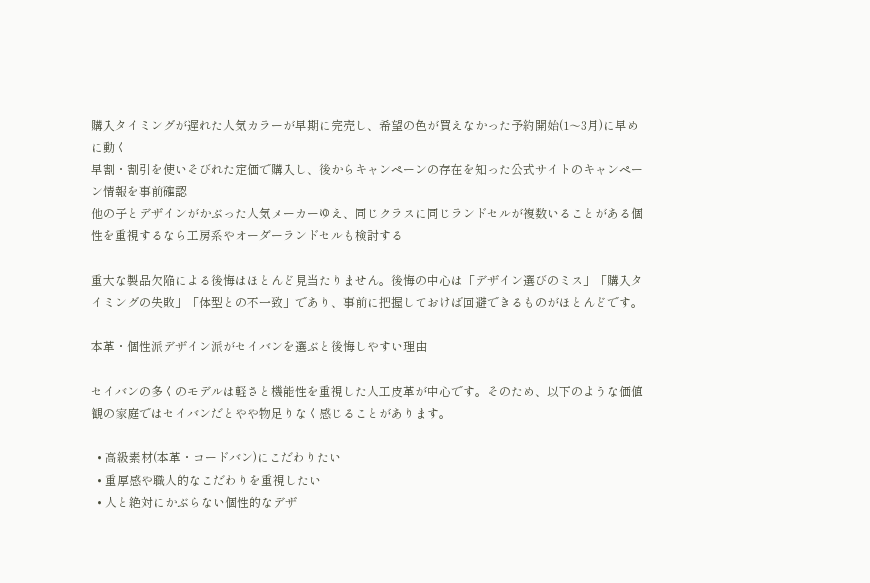購入タイミングが遅れた人気カラーが早期に完売し、希望の色が買えなかった予約開始(1〜3月)に早めに動く
早割・割引を使いそびれた定価で購入し、後からキャンペーンの存在を知った公式サイトのキャンペーン情報を事前確認
他の子とデザインがかぶった人気メーカーゆえ、同じクラスに同じランドセルが複数いることがある個性を重視するなら工房系やオーダーランドセルも検討する

重大な製品欠陥による後悔はほとんど見当たりません。後悔の中心は「デザイン選びのミス」「購入タイミングの失敗」「体型との不一致」であり、事前に把握しておけば回避できるものがほとんどです。

本革・個性派デザイン派がセイバンを選ぶと後悔しやすい理由

セイバンの多くのモデルは軽さと機能性を重視した人工皮革が中心です。そのため、以下のような価値観の家庭ではセイバンだとやや物足りなく感じることがあります。

  • 高級素材(本革・コードバン)にこだわりたい
  • 重厚感や職人的なこだわりを重視したい
  • 人と絶対にかぶらない個性的なデザ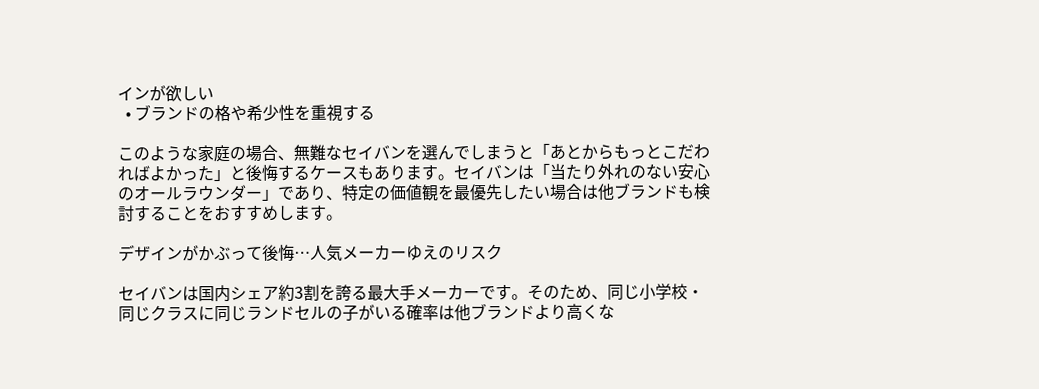インが欲しい
  • ブランドの格や希少性を重視する

このような家庭の場合、無難なセイバンを選んでしまうと「あとからもっとこだわればよかった」と後悔するケースもあります。セイバンは「当たり外れのない安心のオールラウンダー」であり、特定の価値観を最優先したい場合は他ブランドも検討することをおすすめします。

デザインがかぶって後悔…人気メーカーゆえのリスク

セイバンは国内シェア約3割を誇る最大手メーカーです。そのため、同じ小学校・同じクラスに同じランドセルの子がいる確率は他ブランドより高くな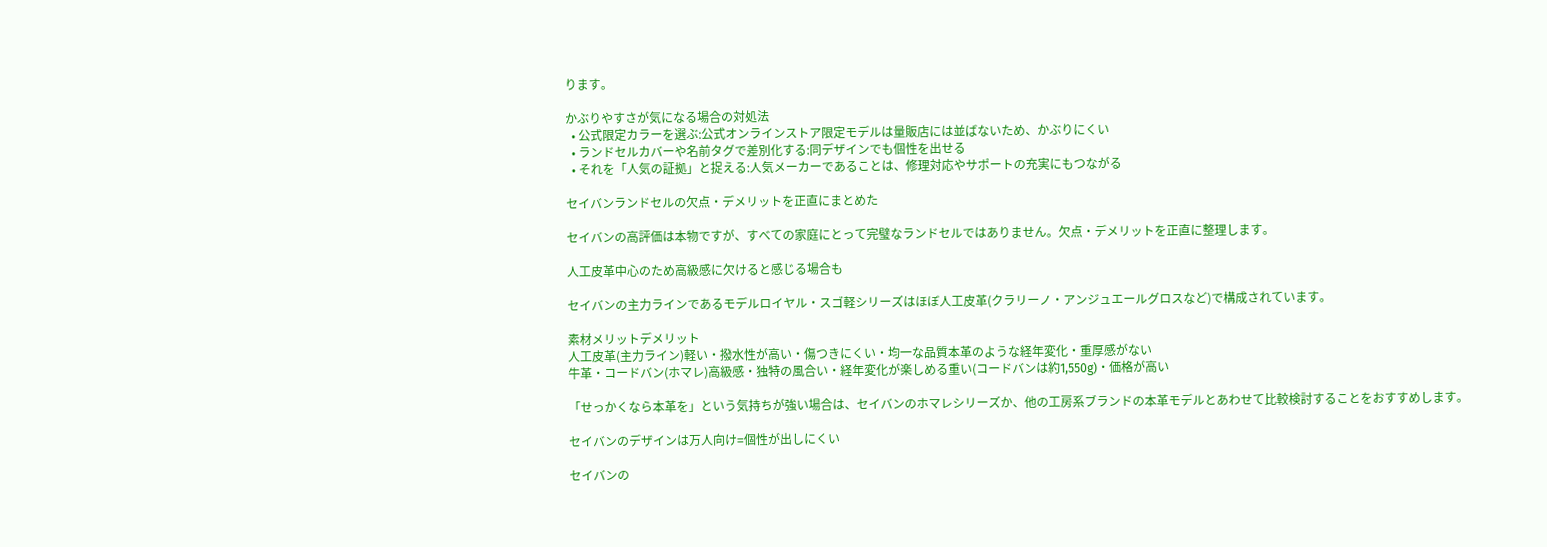ります。

かぶりやすさが気になる場合の対処法
  • 公式限定カラーを選ぶ:公式オンラインストア限定モデルは量販店には並ばないため、かぶりにくい
  • ランドセルカバーや名前タグで差別化する:同デザインでも個性を出せる
  • それを「人気の証拠」と捉える:人気メーカーであることは、修理対応やサポートの充実にもつながる

セイバンランドセルの欠点・デメリットを正直にまとめた

セイバンの高評価は本物ですが、すべての家庭にとって完璧なランドセルではありません。欠点・デメリットを正直に整理します。

人工皮革中心のため高級感に欠けると感じる場合も

セイバンの主力ラインであるモデルロイヤル・スゴ軽シリーズはほぼ人工皮革(クラリーノ・アンジュエールグロスなど)で構成されています。

素材メリットデメリット
人工皮革(主力ライン)軽い・撥水性が高い・傷つきにくい・均一な品質本革のような経年変化・重厚感がない
牛革・コードバン(ホマレ)高級感・独特の風合い・経年変化が楽しめる重い(コードバンは約1,550g)・価格が高い

「せっかくなら本革を」という気持ちが強い場合は、セイバンのホマレシリーズか、他の工房系ブランドの本革モデルとあわせて比較検討することをおすすめします。

セイバンのデザインは万人向け=個性が出しにくい

セイバンの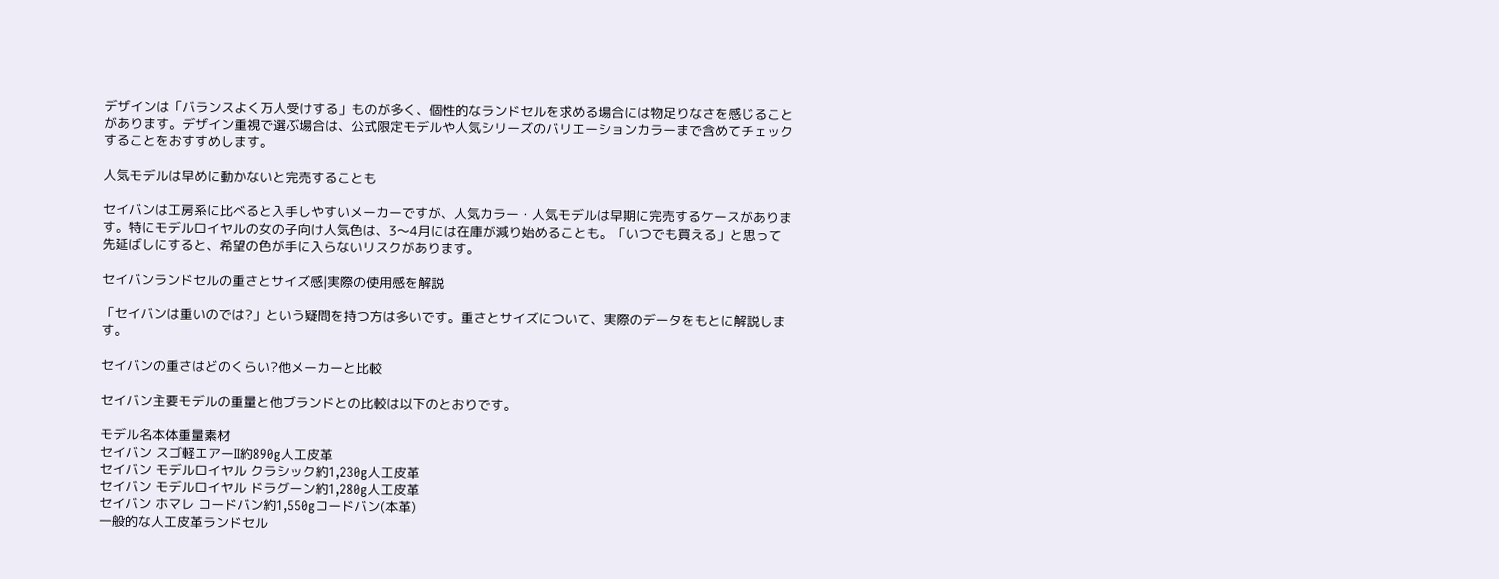デザインは「バランスよく万人受けする」ものが多く、個性的なランドセルを求める場合には物足りなさを感じることがあります。デザイン重視で選ぶ場合は、公式限定モデルや人気シリーズのバリエーションカラーまで含めてチェックすることをおすすめします。

人気モデルは早めに動かないと完売することも

セイバンは工房系に比べると入手しやすいメーカーですが、人気カラー・人気モデルは早期に完売するケースがあります。特にモデルロイヤルの女の子向け人気色は、3〜4月には在庫が減り始めることも。「いつでも買える」と思って先延ばしにすると、希望の色が手に入らないリスクがあります。

セイバンランドセルの重さとサイズ感|実際の使用感を解説

「セイバンは重いのでは?」という疑問を持つ方は多いです。重さとサイズについて、実際のデータをもとに解説します。

セイバンの重さはどのくらい?他メーカーと比較

セイバン主要モデルの重量と他ブランドとの比較は以下のとおりです。

モデル名本体重量素材
セイバン スゴ軽エアーII約890g人工皮革
セイバン モデルロイヤル クラシック約1,230g人工皮革
セイバン モデルロイヤル ドラグーン約1,280g人工皮革
セイバン ホマレ コードバン約1,550gコードバン(本革)
一般的な人工皮革ランドセル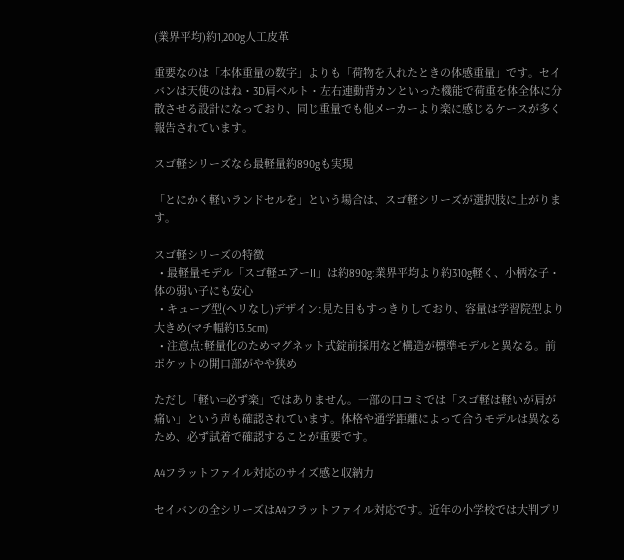(業界平均)約1,200g人工皮革

重要なのは「本体重量の数字」よりも「荷物を入れたときの体感重量」です。セイバンは天使のはね・3D肩ベルト・左右連動背カンといった機能で荷重を体全体に分散させる設計になっており、同じ重量でも他メーカーより楽に感じるケースが多く報告されています。

スゴ軽シリーズなら最軽量約890gも実現

「とにかく軽いランドセルを」という場合は、スゴ軽シリーズが選択肢に上がります。

スゴ軽シリーズの特徴
  • 最軽量モデル「スゴ軽エアーII」は約890g:業界平均より約310g軽く、小柄な子・体の弱い子にも安心
  • キューブ型(ヘリなし)デザイン:見た目もすっきりしており、容量は学習院型より大きめ(マチ幅約13.5cm)
  • 注意点:軽量化のためマグネット式錠前採用など構造が標準モデルと異なる。前ポケットの開口部がやや狭め

ただし「軽い=必ず楽」ではありません。一部の口コミでは「スゴ軽は軽いが肩が痛い」という声も確認されています。体格や通学距離によって合うモデルは異なるため、必ず試着で確認することが重要です。

A4フラットファイル対応のサイズ感と収納力

セイバンの全シリーズはA4フラットファイル対応です。近年の小学校では大判プリ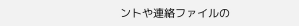ントや連絡ファイルの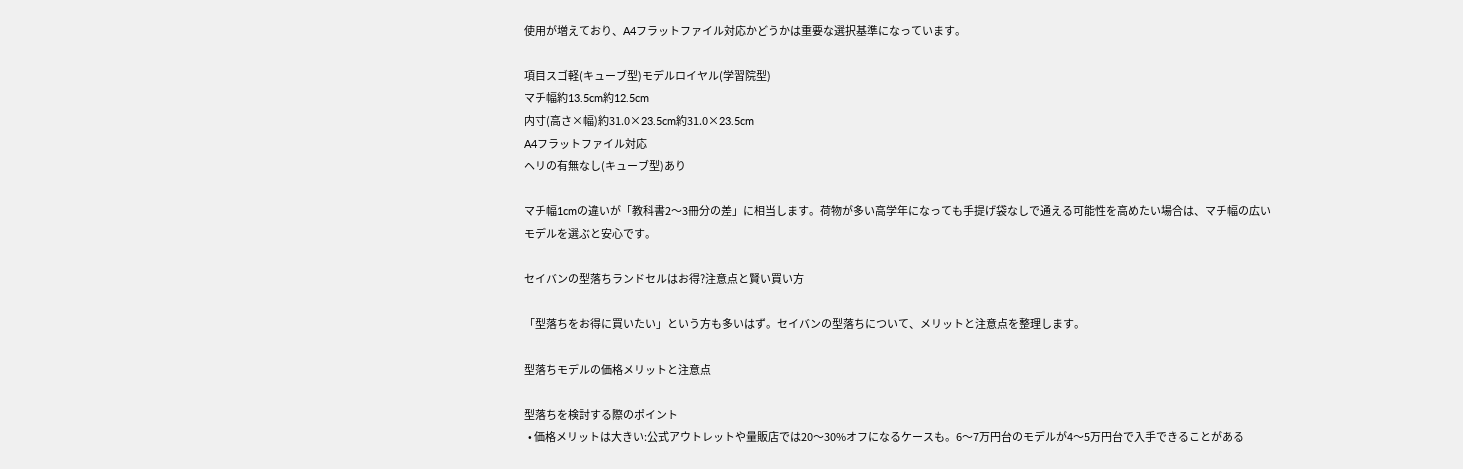使用が増えており、A4フラットファイル対応かどうかは重要な選択基準になっています。

項目スゴ軽(キューブ型)モデルロイヤル(学習院型)
マチ幅約13.5cm約12.5cm
内寸(高さ×幅)約31.0×23.5cm約31.0×23.5cm
A4フラットファイル対応
ヘリの有無なし(キューブ型)あり

マチ幅1cmの違いが「教科書2〜3冊分の差」に相当します。荷物が多い高学年になっても手提げ袋なしで通える可能性を高めたい場合は、マチ幅の広いモデルを選ぶと安心です。

セイバンの型落ちランドセルはお得?注意点と賢い買い方

「型落ちをお得に買いたい」という方も多いはず。セイバンの型落ちについて、メリットと注意点を整理します。

型落ちモデルの価格メリットと注意点

型落ちを検討する際のポイント
  • 価格メリットは大きい:公式アウトレットや量販店では20〜30%オフになるケースも。6〜7万円台のモデルが4〜5万円台で入手できることがある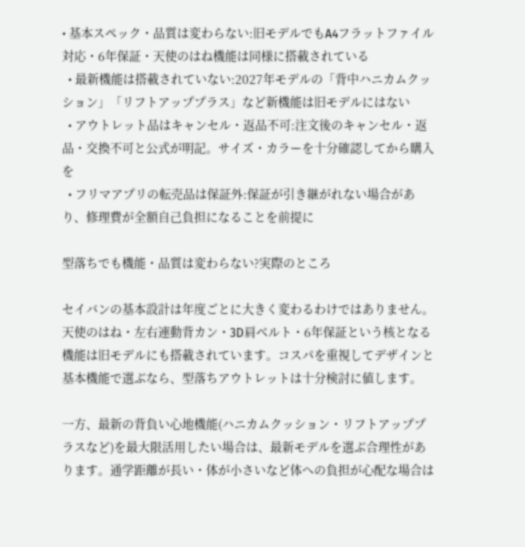• 基本スペック・品質は変わらない:旧モデルでもA4フラットファイル対応・6年保証・天使のはね機能は同様に搭載されている
  • 最新機能は搭載されていない:2027年モデルの「背中ハニカムクッション」「リフトアッププラス」など新機能は旧モデルにはない
  • アウトレット品はキャンセル・返品不可:注文後のキャンセル・返品・交換不可と公式が明記。サイズ・カラーを十分確認してから購入を
  • フリマアプリの転売品は保証外:保証が引き継がれない場合があり、修理費が全額自己負担になることを前提に

型落ちでも機能・品質は変わらない?実際のところ

セイバンの基本設計は年度ごとに大きく変わるわけではありません。天使のはね・左右連動背カン・3D肩ベルト・6年保証という核となる機能は旧モデルにも搭載されています。コスパを重視してデザインと基本機能で選ぶなら、型落ちアウトレットは十分検討に値します。

一方、最新の背負い心地機能(ハニカムクッション・リフトアッププラスなど)を最大限活用したい場合は、最新モデルを選ぶ合理性があります。通学距離が長い・体が小さいなど体への負担が心配な場合は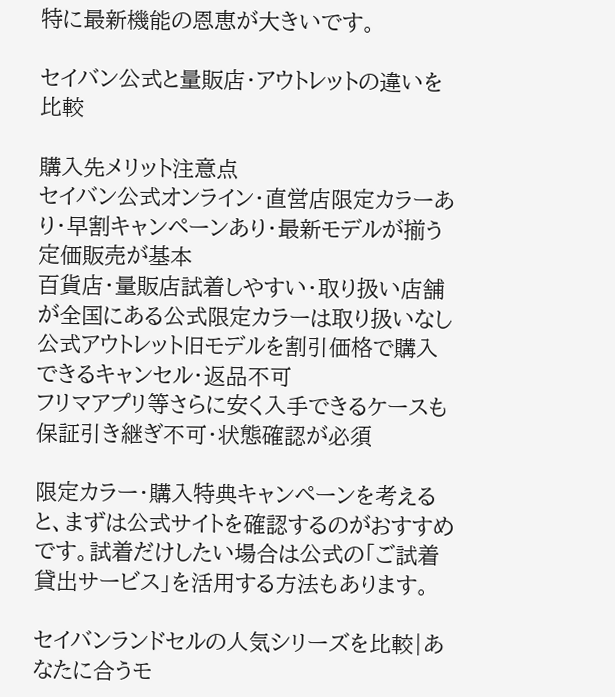特に最新機能の恩恵が大きいです。

セイバン公式と量販店・アウトレットの違いを比較

購入先メリット注意点
セイバン公式オンライン・直営店限定カラーあり・早割キャンペーンあり・最新モデルが揃う定価販売が基本
百貨店・量販店試着しやすい・取り扱い店舗が全国にある公式限定カラーは取り扱いなし
公式アウトレット旧モデルを割引価格で購入できるキャンセル・返品不可
フリマアプリ等さらに安く入手できるケースも保証引き継ぎ不可・状態確認が必須

限定カラー・購入特典キャンペーンを考えると、まずは公式サイトを確認するのがおすすめです。試着だけしたい場合は公式の「ご試着貸出サービス」を活用する方法もあります。

セイバンランドセルの人気シリーズを比較|あなたに合うモ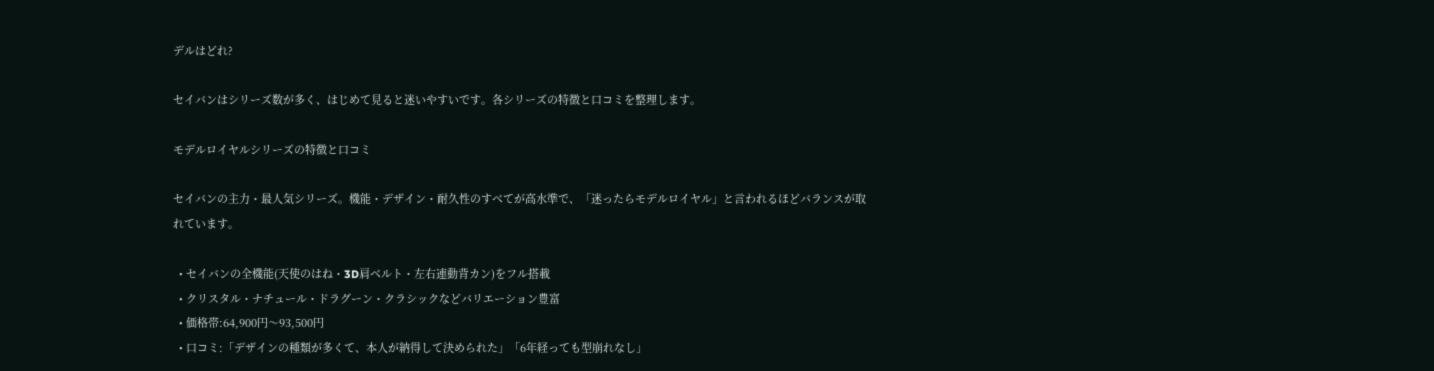デルはどれ?

セイバンはシリーズ数が多く、はじめて見ると迷いやすいです。各シリーズの特徴と口コミを整理します。

モデルロイヤルシリーズの特徴と口コミ

セイバンの主力・最人気シリーズ。機能・デザイン・耐久性のすべてが高水準で、「迷ったらモデルロイヤル」と言われるほどバランスが取れています。

  • セイバンの全機能(天使のはね・3D肩ベルト・左右連動背カン)をフル搭載
  • クリスタル・ナチュール・ドラグーン・クラシックなどバリエーション豊富
  • 価格帯:64,900円〜93,500円
  • 口コミ:「デザインの種類が多くて、本人が納得して決められた」「6年経っても型崩れなし」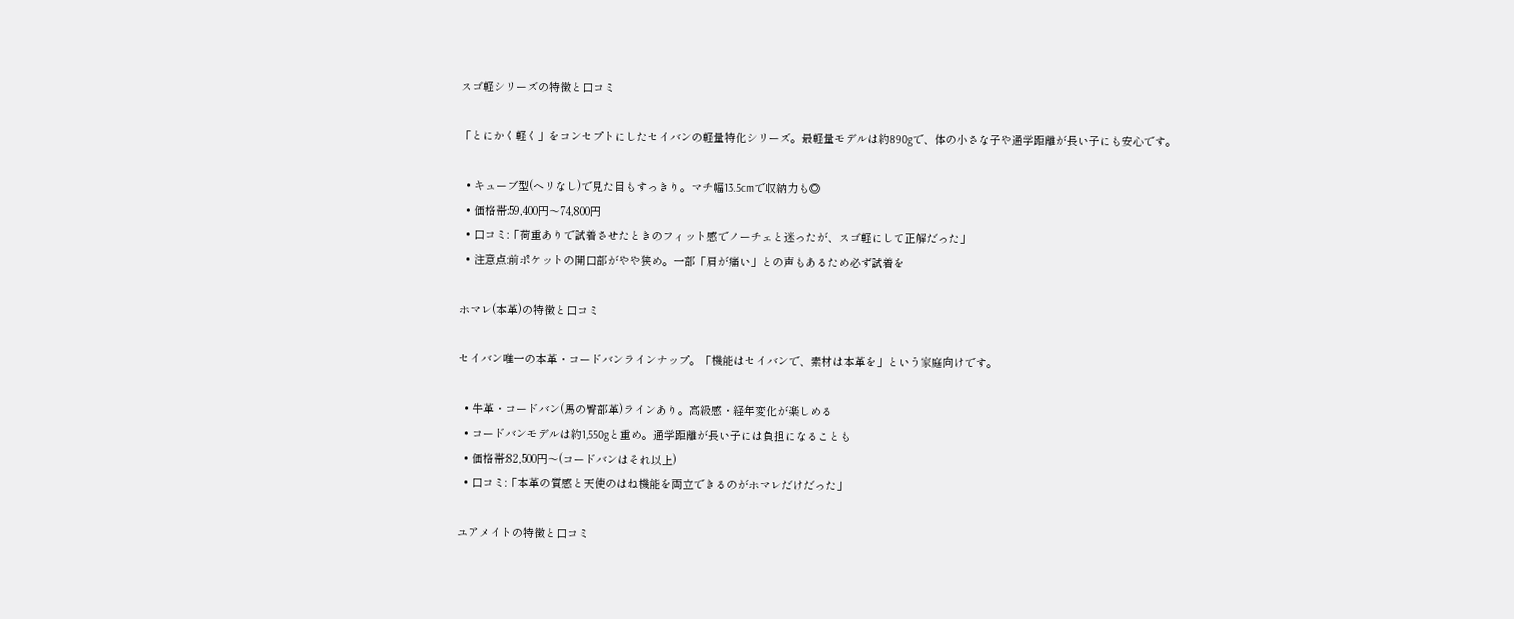スゴ軽シリーズの特徴と口コミ

「とにかく軽く」をコンセプトにしたセイバンの軽量特化シリーズ。最軽量モデルは約890gで、体の小さな子や通学距離が長い子にも安心です。

  • キューブ型(ヘリなし)で見た目もすっきり。マチ幅13.5cmで収納力も◎
  • 価格帯:59,400円〜74,800円
  • 口コミ:「荷重ありで試着させたときのフィット感でノーチェと迷ったが、スゴ軽にして正解だった」
  • 注意点:前ポケットの開口部がやや狭め。一部「肩が痛い」との声もあるため必ず試着を

ホマレ(本革)の特徴と口コミ

セイバン唯一の本革・コードバンラインナップ。「機能はセイバンで、素材は本革を」という家庭向けです。

  • 牛革・コードバン(馬の臀部革)ラインあり。高級感・経年変化が楽しめる
  • コードバンモデルは約1,550gと重め。通学距離が長い子には負担になることも
  • 価格帯:82,500円〜(コードバンはそれ以上)
  • 口コミ:「本革の質感と天使のはね機能を両立できるのがホマレだけだった」

ユアメイトの特徴と口コミ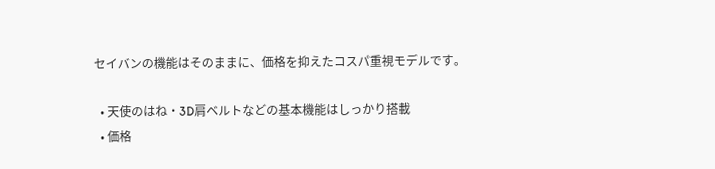セイバンの機能はそのままに、価格を抑えたコスパ重視モデルです。

  • 天使のはね・3D肩ベルトなどの基本機能はしっかり搭載
  • 価格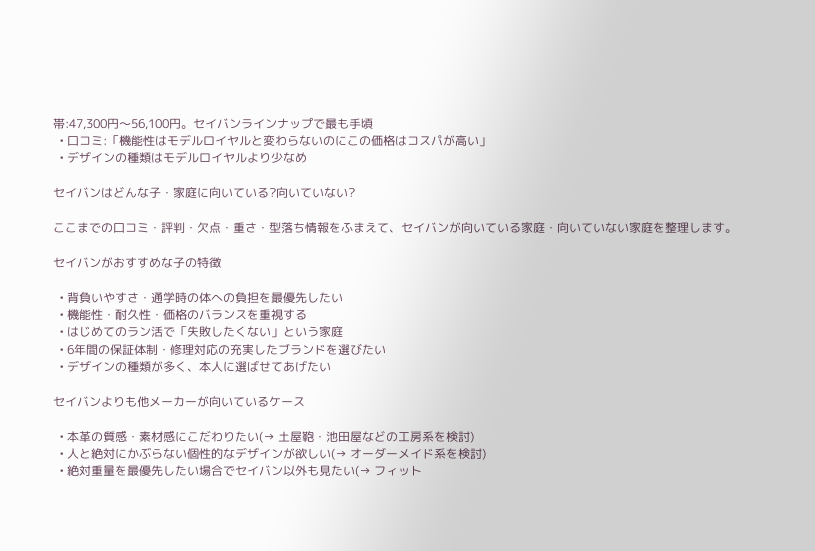帯:47,300円〜56,100円。セイバンラインナップで最も手頃
  • 口コミ:「機能性はモデルロイヤルと変わらないのにこの価格はコスパが高い」
  • デザインの種類はモデルロイヤルより少なめ

セイバンはどんな子・家庭に向いている?向いていない?

ここまでの口コミ・評判・欠点・重さ・型落ち情報をふまえて、セイバンが向いている家庭・向いていない家庭を整理します。

セイバンがおすすめな子の特徴

  • 背負いやすさ・通学時の体への負担を最優先したい
  • 機能性・耐久性・価格のバランスを重視する
  • はじめてのラン活で「失敗したくない」という家庭
  • 6年間の保証体制・修理対応の充実したブランドを選びたい
  • デザインの種類が多く、本人に選ばせてあげたい

セイバンよりも他メーカーが向いているケース

  • 本革の質感・素材感にこだわりたい(→ 土屋鞄・池田屋などの工房系を検討)
  • 人と絶対にかぶらない個性的なデザインが欲しい(→ オーダーメイド系を検討)
  • 絶対重量を最優先したい場合でセイバン以外も見たい(→ フィット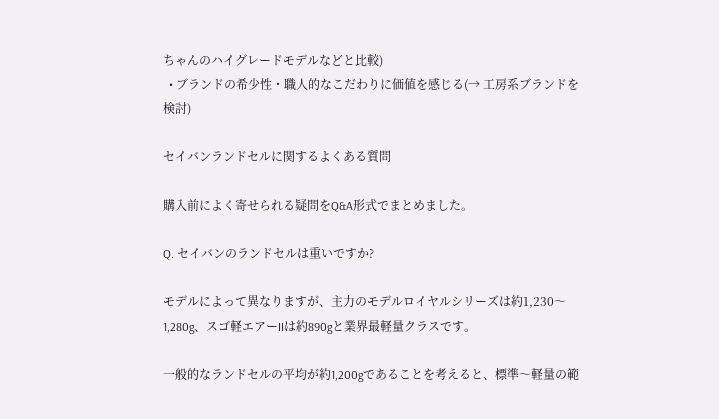ちゃんのハイグレードモデルなどと比較)
  • ブランドの希少性・職人的なこだわりに価値を感じる(→ 工房系ブランドを検討)

セイバンランドセルに関するよくある質問

購入前によく寄せられる疑問をQ&A形式でまとめました。

Q. セイバンのランドセルは重いですか?

モデルによって異なりますが、主力のモデルロイヤルシリーズは約1,230〜1,280g、スゴ軽エアーIIは約890gと業界最軽量クラスです。

一般的なランドセルの平均が約1,200gであることを考えると、標準〜軽量の範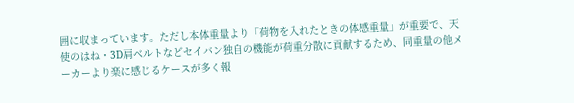囲に収まっています。ただし本体重量より「荷物を入れたときの体感重量」が重要で、天使のはね・3D肩ベルトなどセイバン独自の機能が荷重分散に貢献するため、同重量の他メーカーより楽に感じるケースが多く報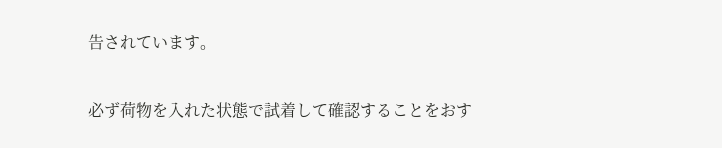告されています。

必ず荷物を入れた状態で試着して確認することをおす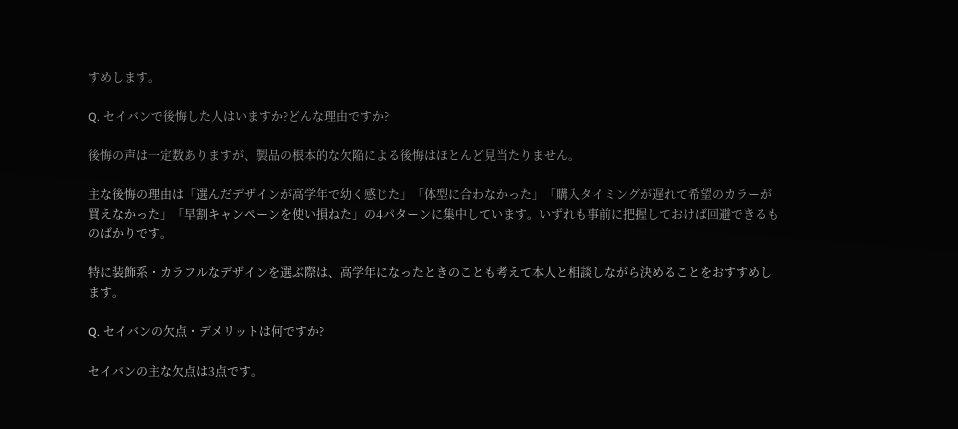すめします。

Q. セイバンで後悔した人はいますか?どんな理由ですか?

後悔の声は一定数ありますが、製品の根本的な欠陥による後悔はほとんど見当たりません。

主な後悔の理由は「選んだデザインが高学年で幼く感じた」「体型に合わなかった」「購入タイミングが遅れて希望のカラーが買えなかった」「早割キャンペーンを使い損ねた」の4パターンに集中しています。いずれも事前に把握しておけば回避できるものばかりです。

特に装飾系・カラフルなデザインを選ぶ際は、高学年になったときのことも考えて本人と相談しながら決めることをおすすめします。

Q. セイバンの欠点・デメリットは何ですか?

セイバンの主な欠点は3点です。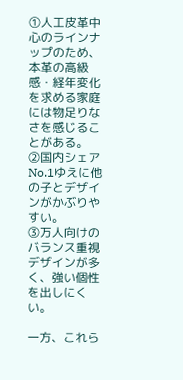①人工皮革中心のラインナップのため、本革の高級感・経年変化を求める家庭には物足りなさを感じることがある。
②国内シェアNo.1ゆえに他の子とデザインがかぶりやすい。
③万人向けのバランス重視デザインが多く、強い個性を出しにくい。

一方、これら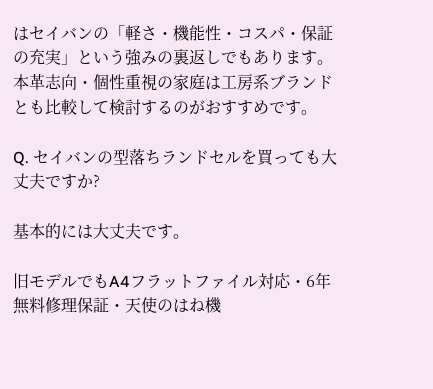はセイバンの「軽さ・機能性・コスパ・保証の充実」という強みの裏返しでもあります。本革志向・個性重視の家庭は工房系ブランドとも比較して検討するのがおすすめです。

Q. セイバンの型落ちランドセルを買っても大丈夫ですか?

基本的には大丈夫です。

旧モデルでもA4フラットファイル対応・6年無料修理保証・天使のはね機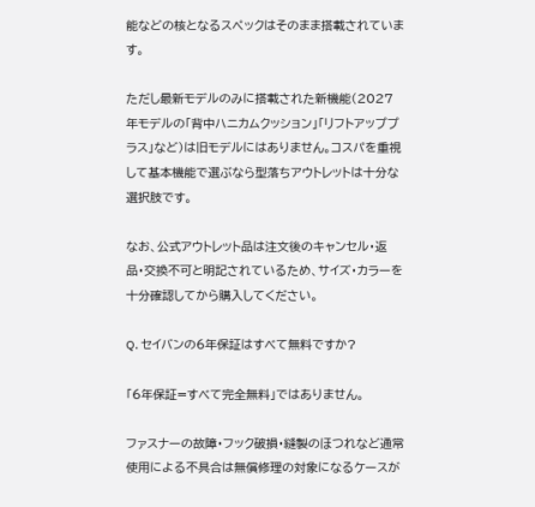能などの核となるスペックはそのまま搭載されています。

ただし最新モデルのみに搭載された新機能(2027年モデルの「背中ハニカムクッション」「リフトアッププラス」など)は旧モデルにはありません。コスパを重視して基本機能で選ぶなら型落ちアウトレットは十分な選択肢です。

なお、公式アウトレット品は注文後のキャンセル・返品・交換不可と明記されているため、サイズ・カラーを十分確認してから購入してください。

Q. セイバンの6年保証はすべて無料ですか?

「6年保証=すべて完全無料」ではありません。

ファスナーの故障・フック破損・縫製のほつれなど通常使用による不具合は無償修理の対象になるケースが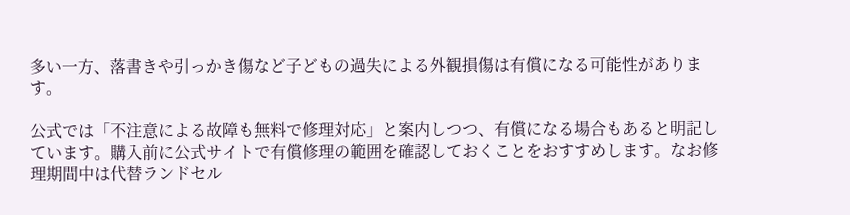多い一方、落書きや引っかき傷など子どもの過失による外観損傷は有償になる可能性があります。

公式では「不注意による故障も無料で修理対応」と案内しつつ、有償になる場合もあると明記しています。購入前に公式サイトで有償修理の範囲を確認しておくことをおすすめします。なお修理期間中は代替ランドセル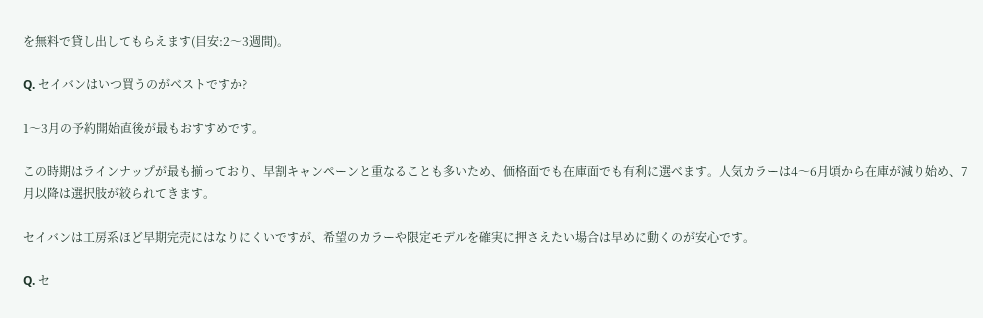を無料で貸し出してもらえます(目安:2〜3週間)。

Q. セイバンはいつ買うのがベストですか?

1〜3月の予約開始直後が最もおすすめです。

この時期はラインナップが最も揃っており、早割キャンペーンと重なることも多いため、価格面でも在庫面でも有利に選べます。人気カラーは4〜6月頃から在庫が減り始め、7月以降は選択肢が絞られてきます。

セイバンは工房系ほど早期完売にはなりにくいですが、希望のカラーや限定モデルを確実に押さえたい場合は早めに動くのが安心です。

Q. セ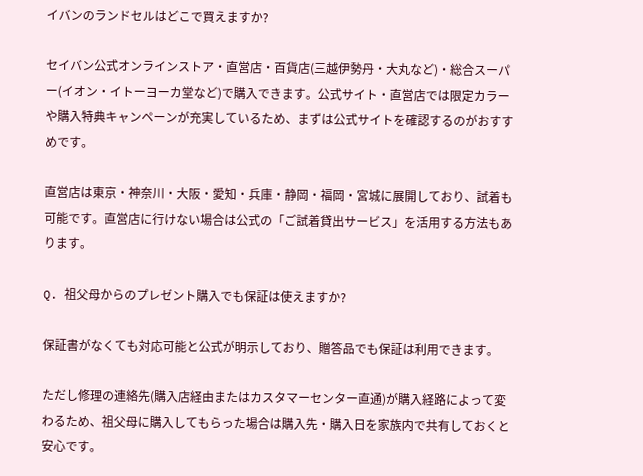イバンのランドセルはどこで買えますか?

セイバン公式オンラインストア・直営店・百貨店(三越伊勢丹・大丸など)・総合スーパー(イオン・イトーヨーカ堂など)で購入できます。公式サイト・直営店では限定カラーや購入特典キャンペーンが充実しているため、まずは公式サイトを確認するのがおすすめです。

直営店は東京・神奈川・大阪・愛知・兵庫・静岡・福岡・宮城に展開しており、試着も可能です。直営店に行けない場合は公式の「ご試着貸出サービス」を活用する方法もあります。

Q. 祖父母からのプレゼント購入でも保証は使えますか?

保証書がなくても対応可能と公式が明示しており、贈答品でも保証は利用できます。

ただし修理の連絡先(購入店経由またはカスタマーセンター直通)が購入経路によって変わるため、祖父母に購入してもらった場合は購入先・購入日を家族内で共有しておくと安心です。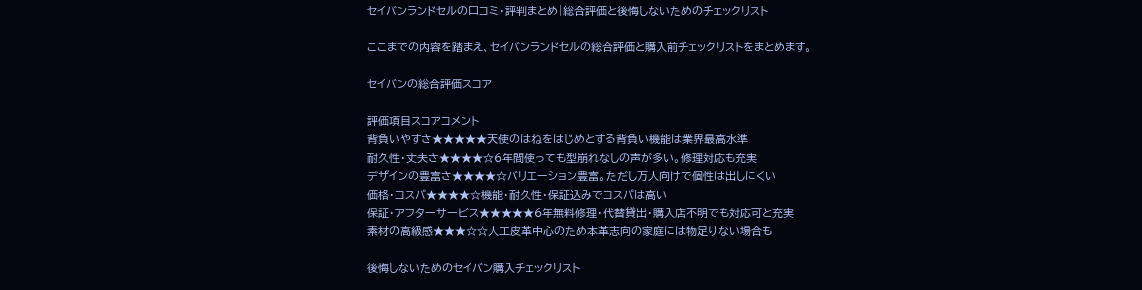セイバンランドセルの口コミ・評判まとめ|総合評価と後悔しないためのチェックリスト

ここまでの内容を踏まえ、セイバンランドセルの総合評価と購入前チェックリストをまとめます。

セイバンの総合評価スコア

評価項目スコアコメント
背負いやすさ★★★★★天使のはねをはじめとする背負い機能は業界最高水準
耐久性・丈夫さ★★★★☆6年間使っても型崩れなしの声が多い。修理対応も充実
デザインの豊富さ★★★★☆バリエーション豊富。ただし万人向けで個性は出しにくい
価格・コスパ★★★★☆機能・耐久性・保証込みでコスパは高い
保証・アフターサービス★★★★★6年無料修理・代替貸出・購入店不明でも対応可と充実
素材の高級感★★★☆☆人工皮革中心のため本革志向の家庭には物足りない場合も

後悔しないためのセイバン購入チェックリスト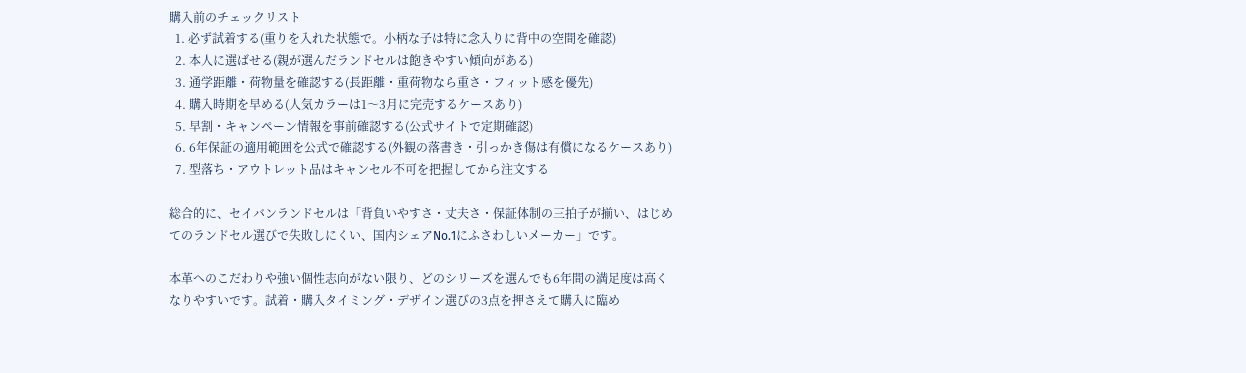購入前のチェックリスト
  1. 必ず試着する(重りを入れた状態で。小柄な子は特に念入りに背中の空間を確認)
  2. 本人に選ばせる(親が選んだランドセルは飽きやすい傾向がある)
  3. 通学距離・荷物量を確認する(長距離・重荷物なら重さ・フィット感を優先)
  4. 購入時期を早める(人気カラーは1〜3月に完売するケースあり)
  5. 早割・キャンペーン情報を事前確認する(公式サイトで定期確認)
  6. 6年保証の適用範囲を公式で確認する(外観の落書き・引っかき傷は有償になるケースあり)
  7. 型落ち・アウトレット品はキャンセル不可を把握してから注文する

総合的に、セイバンランドセルは「背負いやすさ・丈夫さ・保証体制の三拍子が揃い、はじめてのランドセル選びで失敗しにくい、国内シェアNo.1にふさわしいメーカー」です。

本革へのこだわりや強い個性志向がない限り、どのシリーズを選んでも6年間の満足度は高くなりやすいです。試着・購入タイミング・デザイン選びの3点を押さえて購入に臨め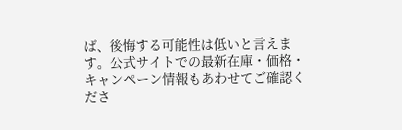ば、後悔する可能性は低いと言えます。公式サイトでの最新在庫・価格・キャンペーン情報もあわせてご確認くださ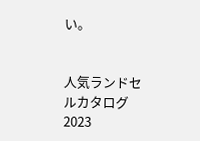い。


人気ランドセルカタログ2023